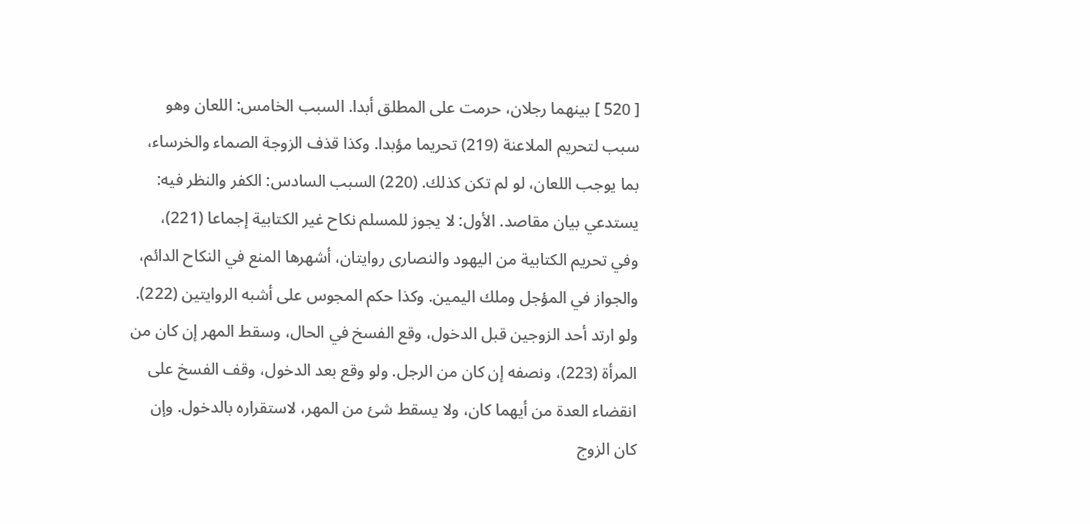[ 520 ] بينهما رجلان، حرمت على المطلق أبدا. السبب الخامس: اللعان وهو سبب لتحريم الملاعنة (219) تحريما مؤبدا. وكذا قذف الزوجة الصماء والخرساء، بما يوجب اللعان، لو لم تكن كذلك. (220) السبب السادس: الكفر والنظر فيه: يستدعي بيان مقاصد. الأول: لا يجوز للمسلم نكاح غير الكتابية إجماعا (221)، وفي تحريم الكتابية من اليهود والنصارى روايتان، أشهرها المنع في النكاح الدائم، والجواز في المؤجل وملك اليمين. وكذا حكم المجوس على أشبه الروايتين (222). ولو ارتد أحد الزوجين قبل الدخول، وقع الفسخ في الحال، وسقط المهر إن كان من المرأة (223)، ونصفه إن كان من الرجل. ولو وقع بعد الدخول، وقف الفسخ على انقضاء العدة من أيهما كان، ولا يسقط شئ من المهر، لاستقراره بالدخول. وإن كان الزوج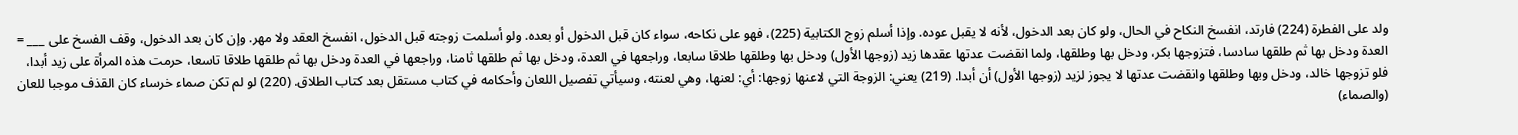ولد على الفطرة (224) فارتد، انفسخ النكاح في الحال، ولو كان بعد الدخول، لأنه لا يقبل عوده. وإذا أسلم زوج الكتابية (225)، فهو على نكاحه، سواء كان قبل الدخول أو بعده. ولو أسلمت زوجته قبل الدخول، انفسخ العقد ولا مهر. وإن كان بعد الدخول، وقف الفسخ على ___ = العدة ودخل بها ثم طلقها سادسا، فتزوجها بكر، ودخل بها وطلقها، ولما انقضت عدتها عقدها زيد (زوجها الأول) ودخل بها وطلقها طلاقا سابعا، وراجعها في العدة، ودخل بها ثم طلقها ثامنا، وراجعها في العدة ودخل بها ثم طلقها طلاقا تاسعا، حرمت هذه المرأة على زيد أبدا، فلو تزوجها خالد، ودخل وبها وطلقها وانقضت عدتها لا يجوز لزيد (زوجها الأول) أن أبدا. (219) يعني: الزوجة التي لاعنها زوجها: أي: لعنها، وهي لعنته، وسيأتي تفصيل اللعان وأحكامه في كتاب مستقل بعد كتاب الطلاق. (220) لو لم تكن صماء خرساء كان القذف موجبا للعان (والصماء)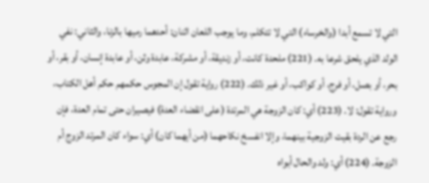التي لا تسمع أبدا (والخرساء) التي لا تتكلم، وما يوجب اللعان اثنان: أحدهما رميها بالزنا، والثاني: نفي الولد الذي يلحق شرعا به. (221) ملحدة كانت، أو زنديقة، أو مشركة، عابدة وثن، أو عابدة إنسان، أو بقر، أو بحر، أو بصل، أو فرج، أو كواكب، أو غير ذلك. (222) رواية تقول إن المجوس حكمهم حكم أهل الكتاب، ورواية تقول: لا. (223) أي: كان الزوجة هي المرتدة (على انقضاء العدة) فيصيران حتى تمام العدة، فإن رجع عن الردة بقيت الزوجية بينهما، وإلا انفسخ نكاحهما (من أيهما كان) أي: سواء كان المرتد الزوج أم الزوجة. (224) أي: ولد والحال أبواه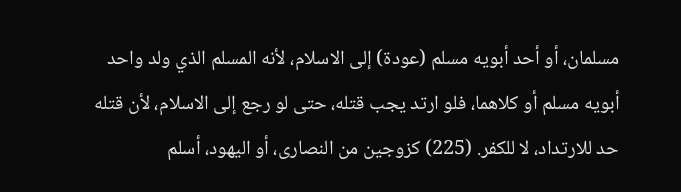مسلمان، أو أحد أبويه مسلم (عودة) إلى الاسلام، لأنه المسلم الذي ولد واحد أبويه مسلم أو كلاهما، فلو ارتد يجب قتله، حتى لو رجع إلى الاسلام، لأن قتله حد للارتداد، لا للكفر. (225) كزوجين من النصارى، أو اليهود، أسلم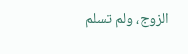الزوج، ولم تسلم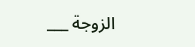الزوجة ___